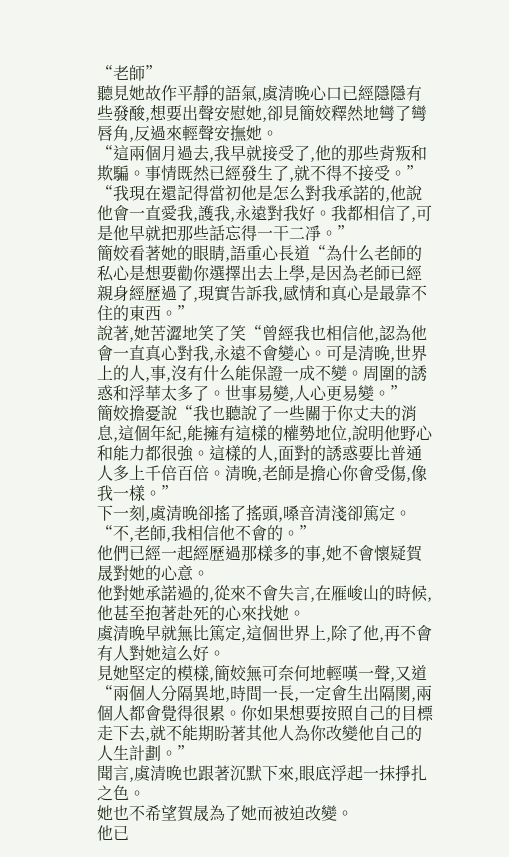“老師”
聽見她故作平靜的語氣,虞清晚心口已經隱隱有些發酸,想要出聲安慰她,卻見簡姣釋然地彎了彎唇角,反過來輕聲安撫她。
“這兩個月過去,我早就接受了,他的那些背叛和欺騙。事情既然已經發生了,就不得不接受。”
“我現在還記得當初他是怎么對我承諾的,他說他會一直愛我,護我,永遠對我好。我都相信了,可是他早就把那些話忘得一干二凈。”
簡姣看著她的眼睛,語重心長道“為什么老師的私心是想要勸你選擇出去上學,是因為老師已經親身經歷過了,現實告訴我,感情和真心是最靠不住的東西。”
說著,她苦澀地笑了笑“曾經我也相信他,認為他會一直真心對我,永遠不會變心。可是清晚,世界上的人,事,沒有什么能保證一成不變。周圍的誘惑和浮華太多了。世事易變,人心更易變。”
簡姣擔憂說“我也聽說了一些關于你丈夫的消息,這個年紀,能擁有這樣的權勢地位,說明他野心和能力都很強。這樣的人,面對的誘惑要比普通人多上千倍百倍。清晚,老師是擔心你會受傷,像我一樣。”
下一刻,虞清晚卻搖了搖頭,嗓音清淺卻篤定。
“不,老師,我相信他不會的。”
他們已經一起經歷過那樣多的事,她不會懷疑賀晟對她的心意。
他對她承諾過的,從來不會失言,在雁峻山的時候,他甚至抱著赴死的心來找她。
虞清晚早就無比篤定,這個世界上,除了他,再不會有人對她這么好。
見她堅定的模樣,簡姣無可奈何地輕嘆一聲,又道“兩個人分隔異地,時間一長,一定會生出隔閡,兩個人都會覺得很累。你如果想要按照自己的目標走下去,就不能期盼著其他人為你改變他自己的人生計劃。”
聞言,虞清晚也跟著沉默下來,眼底浮起一抹掙扎之色。
她也不希望賀晟為了她而被迫改變。
他已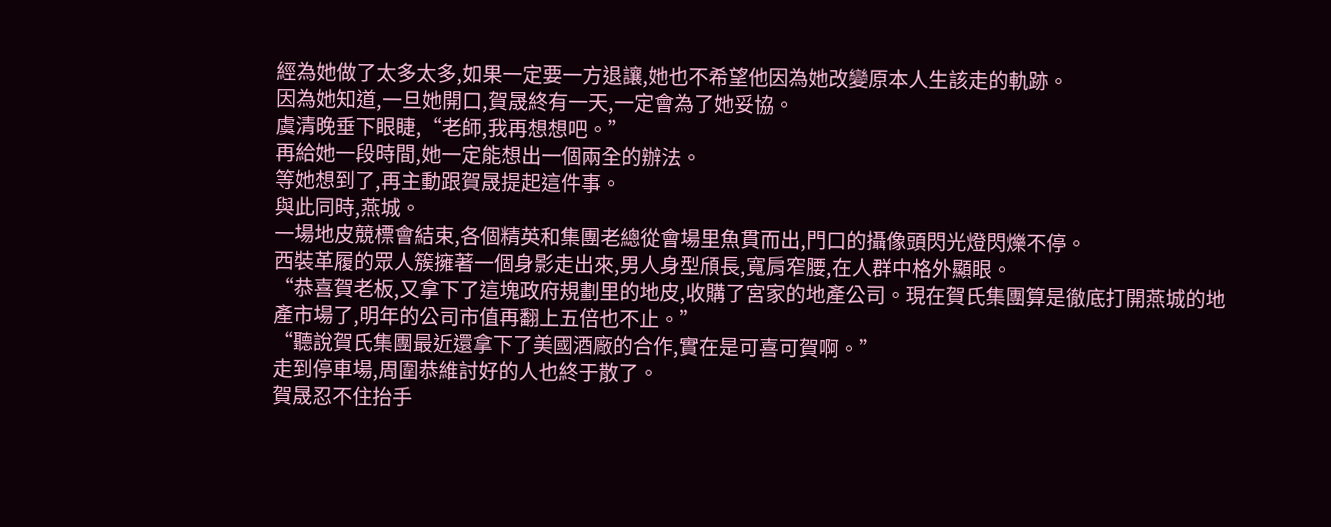經為她做了太多太多,如果一定要一方退讓,她也不希望他因為她改變原本人生該走的軌跡。
因為她知道,一旦她開口,賀晟終有一天,一定會為了她妥協。
虞清晚垂下眼睫,“老師,我再想想吧。”
再給她一段時間,她一定能想出一個兩全的辦法。
等她想到了,再主動跟賀晟提起這件事。
與此同時,燕城。
一場地皮競標會結束,各個精英和集團老總從會場里魚貫而出,門口的攝像頭閃光燈閃爍不停。
西裝革履的眾人簇擁著一個身影走出來,男人身型頎長,寬肩窄腰,在人群中格外顯眼。
“恭喜賀老板,又拿下了這塊政府規劃里的地皮,收購了宮家的地產公司。現在賀氏集團算是徹底打開燕城的地產市場了,明年的公司市值再翻上五倍也不止。”
“聽說賀氏集團最近還拿下了美國酒廠的合作,實在是可喜可賀啊。”
走到停車場,周圍恭維討好的人也終于散了。
賀晟忍不住抬手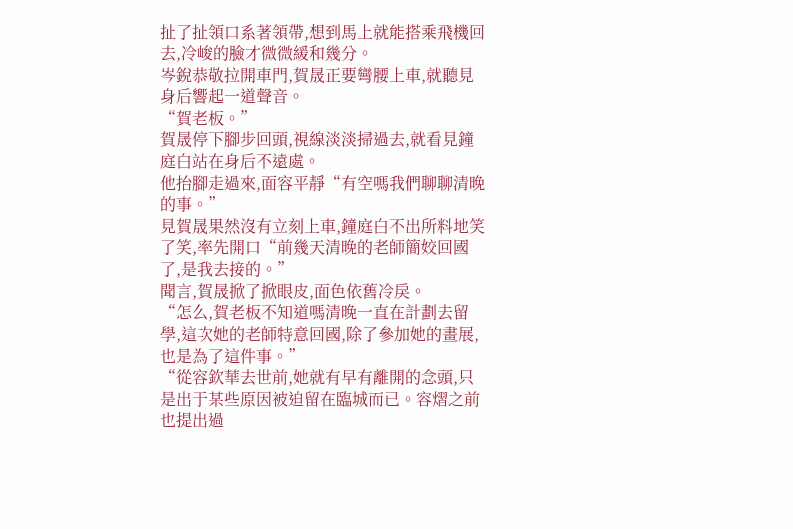扯了扯領口系著領帶,想到馬上就能搭乘飛機回去,冷峻的臉才微微緩和幾分。
岑銳恭敬拉開車門,賀晟正要彎腰上車,就聽見身后響起一道聲音。
“賀老板。”
賀晟停下腳步回頭,視線淡淡掃過去,就看見鐘庭白站在身后不遠處。
他抬腳走過來,面容平靜“有空嗎我們聊聊清晚的事。”
見賀晟果然沒有立刻上車,鐘庭白不出所料地笑了笑,率先開口“前幾天清晚的老師簡姣回國了,是我去接的。”
聞言,賀晟掀了掀眼皮,面色依舊冷戾。
“怎么,賀老板不知道嗎清晚一直在計劃去留學,這次她的老師特意回國,除了參加她的畫展,也是為了這件事。”
“從容欽華去世前,她就有早有離開的念頭,只是出于某些原因被迫留在臨城而已。容熠之前也提出過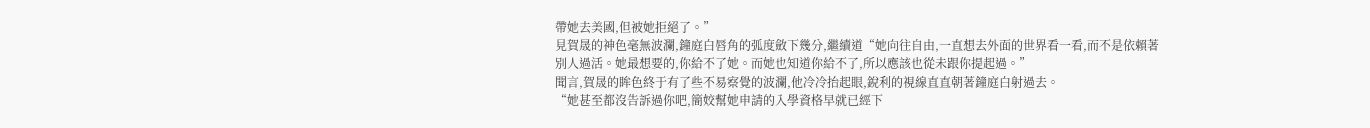帶她去美國,但被她拒絕了。”
見賀晟的神色毫無波瀾,鐘庭白唇角的弧度斂下幾分,繼續道“她向往自由,一直想去外面的世界看一看,而不是依賴著別人過活。她最想要的,你給不了她。而她也知道你給不了,所以應該也從未跟你提起過。”
聞言,賀晟的眸色終于有了些不易察覺的波瀾,他冷冷抬起眼,銳利的視線直直朝著鐘庭白射過去。
“她甚至都沒告訴過你吧,簡姣幫她申請的入學資格早就已經下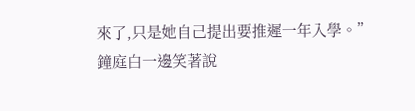來了,只是她自己提出要推遲一年入學。”
鐘庭白一邊笑著說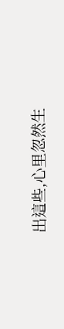出這些,心里忽然生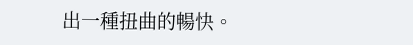出一種扭曲的暢快。